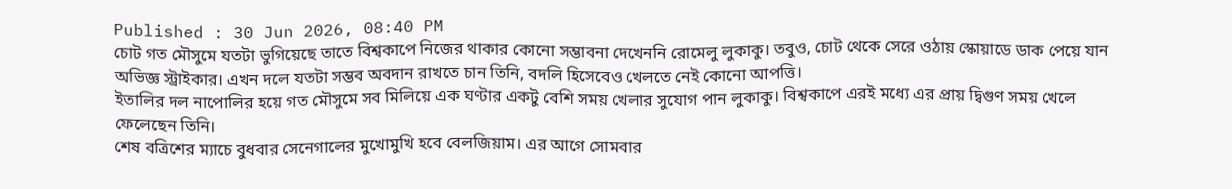Published : 30 Jun 2026, 08:40 PM
চোট গত মৌসুমে যতটা ভুগিয়েছে তাতে বিশ্বকাপে নিজের থাকার কোনো সম্ভাবনা দেখেননি রোমেলু লুকাকু। তবুও, চোট থেকে সেরে ওঠায় স্কোয়াডে ডাক পেয়ে যান অভিজ্ঞ স্ট্রাইকার। এখন দলে যতটা সম্ভব অবদান রাখতে চান তিনি, বদলি হিসেবেও খেলতে নেই কোনো আপত্তি।
ইতালির দল নাপোলির হয়ে গত মৌসুমে সব মিলিয়ে এক ঘণ্টার একটু বেশি সময় খেলার সুযোগ পান লুকাকু। বিশ্বকাপে এরই মধ্যে এর প্রায় দ্বিগুণ সময় খেলে ফেলেছেন তিনি।
শেষ বত্রিশের ম্যাচে বুধবার সেনেগালের মুখোমুখি হবে বেলজিয়াম। এর আগে সোমবার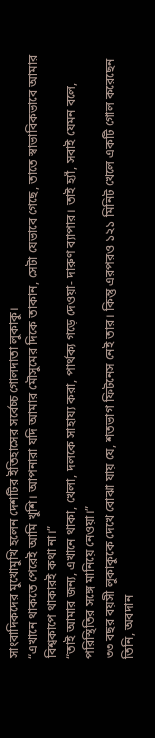সাংবাদিকদের মুখোমুখি হলেন দেশটির ইতিহাসের সর্বেচ্চ গোলদাতা লুকাকু।
“এখানে থাকতে পেরেই আমি খুশি। আপনারা যদি আমার মৌসুমের দিকে তাকান, সেটা যেভাবে গেছে, তাতে স্বাভাবিকভাবে আমার বিশ্বকাপে থাকারই কথা না।”
“তাই আমার জন্য, এখানে থাকা, খেলা, দলকে সাহায্য করা, পার্থক্য গড়ে দেওয়া- দারুণ ব্যাপার। তাই হ্যাঁ, সবাই যেমন বলে, পরিস্থিতির সঙ্গে মানিয়ে নেওয়া।”
৩৩ বছর বয়সী লুকাকুকে দেখে বোঝা যায় যে, শতভাগ ফিটনেস নেই তার। কিন্তু এরপরও ১২১ মিনিট খেলে একটি গোল করেছেন তিনি, অবদান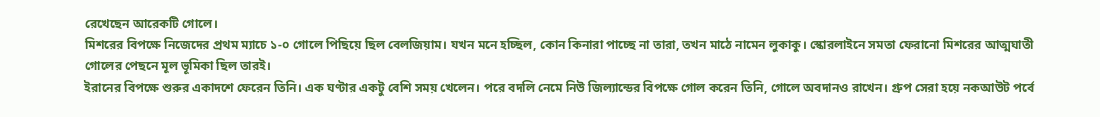রেখেছেন আরেকটি গোলে।
মিশরের বিপক্ষে নিজেদের প্রথম ম্যাচে ১-০ গোলে পিছিয়ে ছিল বেলজিয়াম। যখন মনে হচ্ছিল, কোন কিনারা পাচ্ছে না তারা, তখন মাঠে নামেন লুকাকু। স্কোরলাইনে সমতা ফেরানো মিশরের আত্মঘাতী গোলের পেছনে মূল ভূমিকা ছিল তারই।
ইরানের বিপক্ষে শুরুর একাদশে ফেরেন তিনি। এক ঘণ্টার একটু বেশি সময় খেলেন। পরে বদলি নেমে নিউ জিল্যান্ডের বিপক্ষে গোল করেন তিনি, গোলে অবদানও রাখেন। গ্রুপ সেরা হয়ে নকআউট পর্বে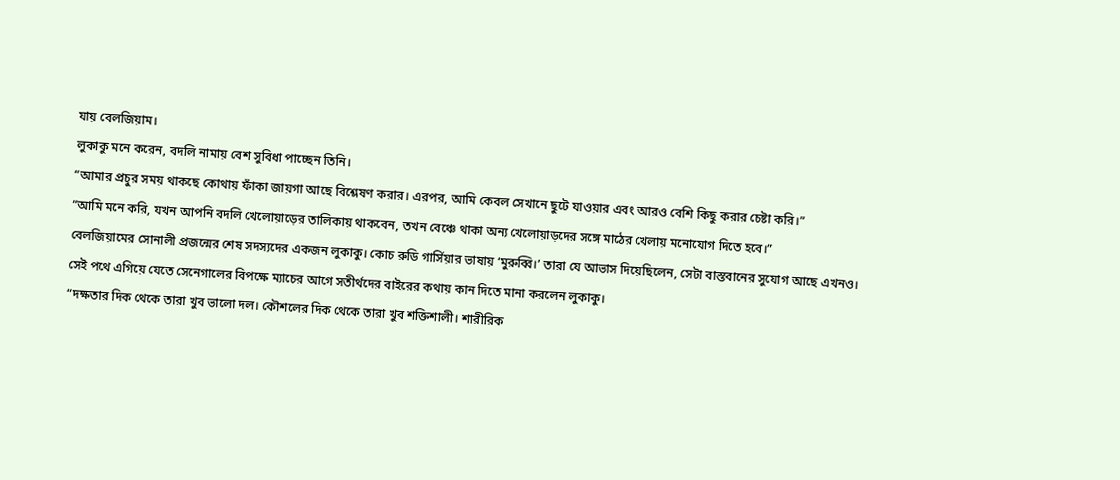যায় বেলজিয়াম।
লুকাকু মনে করেন, বদলি নামায় বেশ সুবিধা পাচ্ছেন তিনি।
“আমার প্রচুর সময় থাকছে কোথায় ফাঁকা জায়গা আছে বিশ্লেষণ করার। এরপর, আমি কেবল সেখানে ছুটে যাওয়ার এবং আরও বেশি কিছু করার চেষ্টা করি।”
“আমি মনে করি, যখন আপনি বদলি খেলোয়াড়ের তালিকায় থাকবেন, তখন বেঞ্চে থাকা অন্য খেলোয়াড়দের সঙ্গে মাঠের খেলায় মনোযোগ দিতে হবে।”
বেলজিয়ামের সোনালী প্রজন্মের শেষ সদস্যদের একজন লুকাকু। কোচ রুডি গার্সিয়ার ভাষায় ‘মুরুব্বি।’ তারা যে আভাস দিয়েছিলেন, সেটা বাস্তবানের সুযোগ আছে এখনও। সেই পথে এগিয়ে যেতে সেনেগালের বিপক্ষে ম্যাচের আগে সতীর্থদের বাইরের কথায় কান দিতে মানা করলেন লুকাকু।
“দক্ষতার দিক থেকে তারা খুব ভালো দল। কৌশলের দিক থেকে তারা খুব শক্তিশালী। শারীরিক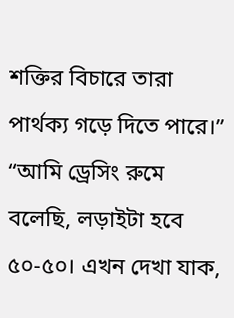শক্তির বিচারে তারা পার্থক্য গড়ে দিতে পারে।”
“আমি ড্রেসিং রুমে বলেছি, লড়াইটা হবে ৫০-৫০। এখন দেখা যাক,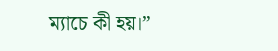ম্যাচে কী হয়।”